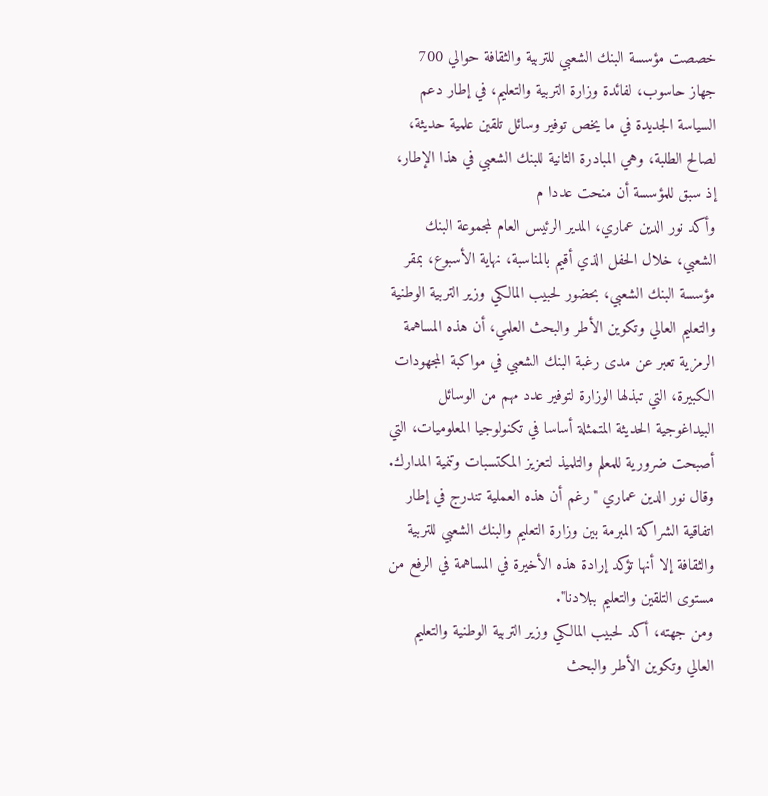خصصت مؤسسة البنك الشعبي للتربية والثقافة حوالي 700 جهاز حاسوب، لفائدة وزارة التربية والتعليم، في إطار دعم السياسة الجديدة في ما يخص توفير وسائل تلقين علمية حديثة، لصالح الطلبة، وهي المبادرة الثانية للبنك الشعبي في هذا الإطار، إذ سبق للمؤسسة أن منحت عددا م
وأكد نور الدين عماري، المدير الرئيس العام لمجموعة البنك الشعبي، خلال الحفل الذي أقيم بالمناسبة، نهاية الأسبوع، بمقر مؤسسة البنك الشعبي، بحضور لحبيب المالكي وزير التربية الوطنية والتعليم العالي وتكوين الأطر والبحث العلمي، أن هذه المساهمة الرمزية تعبر عن مدى رغبة البنك الشعبي في مواكبة المجهودات الكبيرة، التي تبذلها الوزارة لتوفير عدد مهم من الوسائل البيداغوجية الحديثة المتمثلة أساسا في تكنولوجيا المعلوميات، التي أصبحت ضرورية للمعلم والتلميذ لتعزيز المكتسبات وتنمية المدارك.
وقال نور الدين عماري "رغم أن هذه العملية تندرج في إطار اتفاقية الشراكة المبرمة بين وزارة التعليم والبنك الشعبي للتربية والثقافة إلا أنها تؤكد إرادة هذه الأخيرة في المساهمة في الرفع من مستوى التلقين والتعليم ببلادنا".
ومن جهته، أكد لحبيب المالكي وزير التربية الوطنية والتعليم العالي وتكوين الأطر والبحث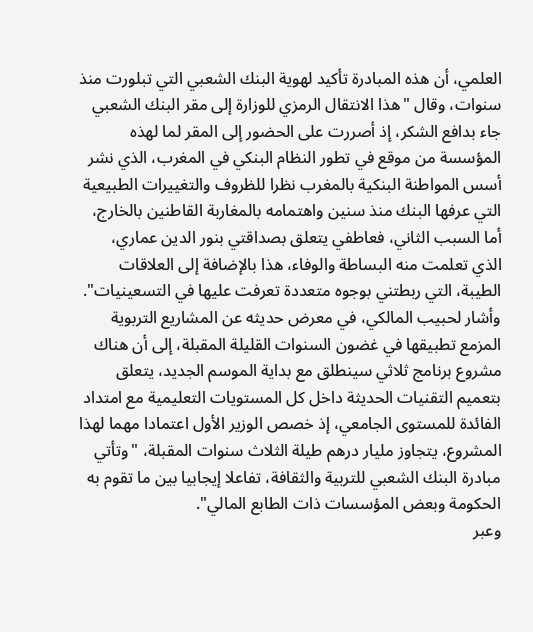العلمي، أن هذه المبادرة تأكيد لهوية البنك الشعبي التي تبلورت منذ سنوات، وقال "هذا الانتقال الرمزي للوزارة إلى مقر البنك الشعبي جاء بدافع الشكر، إذ أصررت على الحضور إلى المقر لما لهذه المؤسسة من موقع في تطور النظام البنكي في المغرب، الذي نشر أسس المواطنة البنكية بالمغرب نظرا للظروف والتغييرات الطبيعية التي عرفها البنك منذ سنين واهتمامه بالمغاربة القاطنين بالخارج، أما السبب الثاني، فعاطفي يتعلق بصداقتي بنور الدين عماري، الذي تعلمت منه البساطة والوفاء، هذا بالإضافة إلى العلاقات الطيبة، التي ربطتني بوجوه متعددة تعرفت عليها في التسعينيات".
وأشار لحبيب المالكي، في معرض حديثه عن المشاريع التربوية المزمع تطبيقها في غضون السنوات القليلة المقبلة، إلى أن هناك مشروع برنامج ثلاثي سينطلق مع بداية الموسم الجديد، يتعلق بتعميم التقنيات الحديثة داخل كل المستويات التعليمية مع امتداد الفائدة للمستوى الجامعي، إذ خصص الوزير الأول اعتمادا مهما لهذا المشروع، يتجاوز مليار درهم طيلة الثلاث سنوات المقبلة، "وتأتي مبادرة البنك الشعبي للتربية والثقافة، تفاعلا إيجابيا بين ما تقوم به الحكومة وبعض المؤسسات ذات الطابع المالي".
وعبر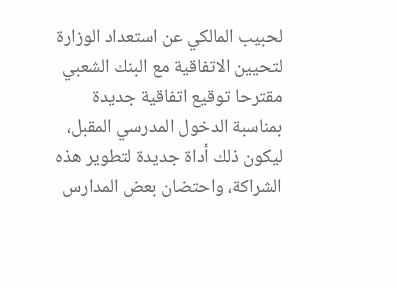لحبيب المالكي عن استعداد الوزارة لتحيين الاتفاقية مع البنك الشعبي مقترحا توقيع اتفاقية جديدة بمناسبة الدخول المدرسي المقبل، ليكون ذلك أداة جديدة لتطوير هذه الشراكة، واحتضان بعض المدارس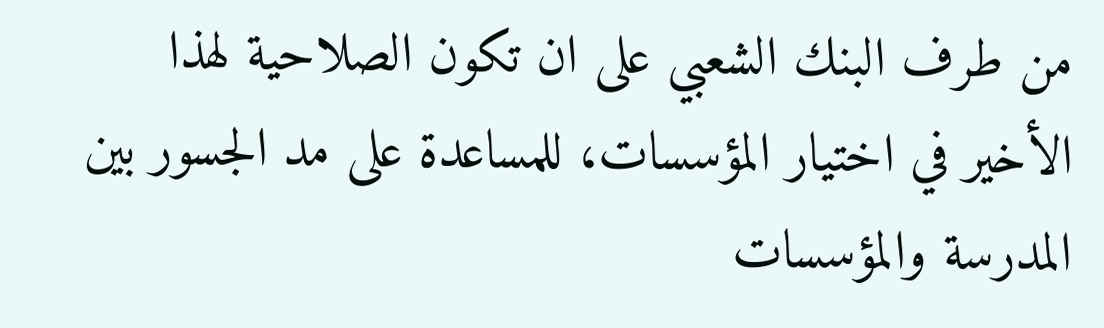من طرف البنك الشعبي على ان تكون الصلاحية لهذا الأخير في اختيار المؤسسات، للمساعدة على مد الجسور بين المدرسة والمؤسسات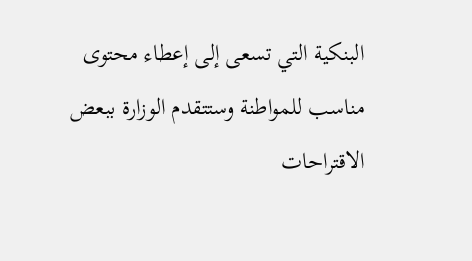البنكية التي تسعى إلى إعطاء محتوى مناسب للمواطنة وستتقدم الوزارة ببعض الاقتراحات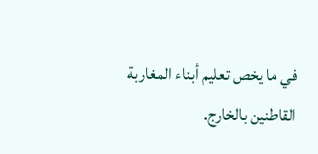في ما يخص تعليم أبناء المغاربة القاطنين بالخارج.